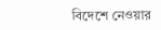বিদেশে নেওয়ার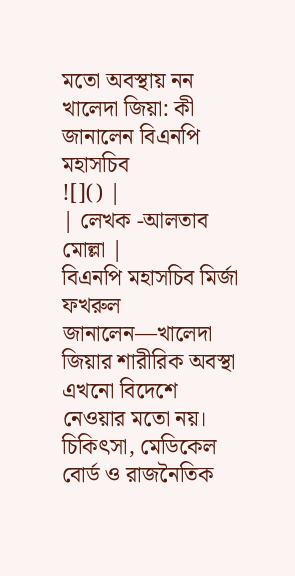মতো অবস্থায় নন খালেদা জিয়া: কী জানালেন বিএনপি মহাসচিব
![]() |
| লেখক -আলতাব মোল্লা |
বিএনপি মহাসচিব মির্জা ফখরুল জানালেন—খালেদা জিয়ার শারীরিক অবস্থা এখনো বিদেশে নেওয়ার মতো নয়। চিকিৎসা, মেডিকেল বোর্ড ও রাজনৈতিক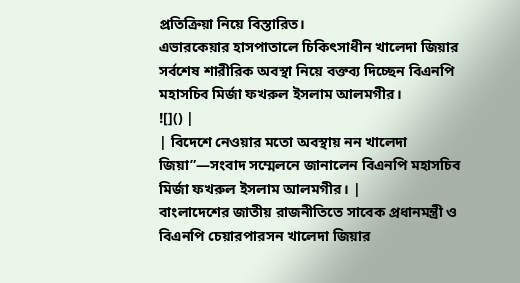প্রতিক্রিয়া নিয়ে বিস্তারিত।
এভারকেয়ার হাসপাতালে চিকিৎসাধীন খালেদা জিয়ার সর্বশেষ শারীরিক অবস্থা নিয়ে বক্তব্য দিচ্ছেন বিএনপি মহাসচিব মির্জা ফখরুল ইসলাম আলমগীর।
![]() |
| বিদেশে নেওয়ার মতো অবস্থায় নন খালেদা জিয়া”—সংবাদ সম্মেলনে জানালেন বিএনপি মহাসচিব মির্জা ফখরুল ইসলাম আলমগীর। |
বাংলাদেশের জাতীয় রাজনীতিতে সাবেক প্রধানমন্ত্রী ও বিএনপি চেয়ারপারসন খালেদা জিয়ার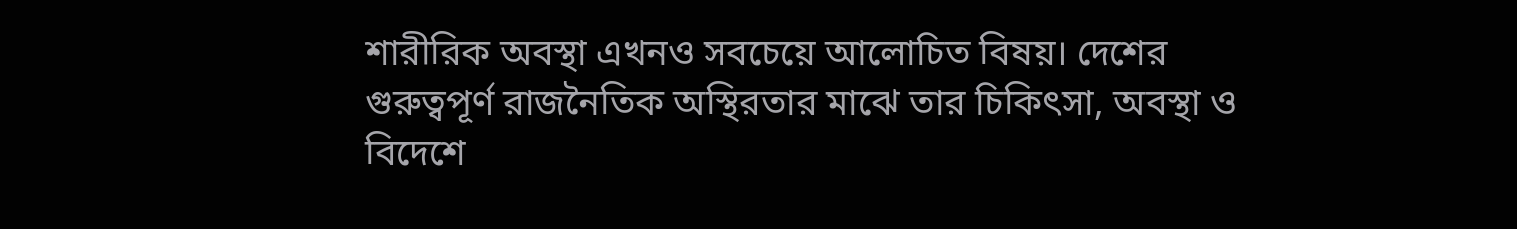শারীরিক অবস্থা এখনও সবচেয়ে আলোচিত বিষয়। দেশের গুরুত্বপূর্ণ রাজনৈতিক অস্থিরতার মাঝে তার চিকিৎসা, অবস্থা ও বিদেশে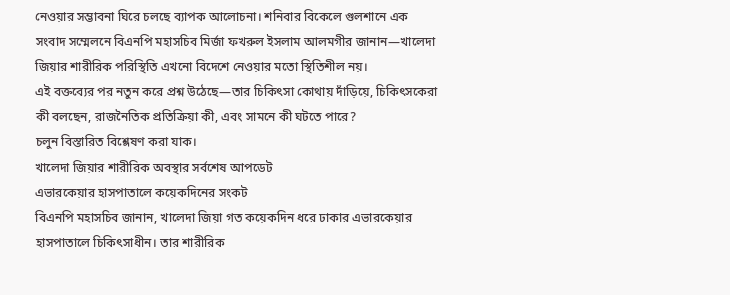নেওয়ার সম্ভাবনা ঘিরে চলছে ব্যাপক আলোচনা। শনিবার বিকেলে গুলশানে এক সংবাদ সম্মেলনে বিএনপি মহাসচিব মির্জা ফখরুল ইসলাম আলমগীর জানান—খালেদা জিয়ার শারীরিক পরিস্থিতি এখনো বিদেশে নেওয়ার মতো স্থিতিশীল নয়।
এই বক্তব্যের পর নতুন করে প্রশ্ন উঠেছে—তার চিকিৎসা কোথায় দাঁড়িয়ে, চিকিৎসকেরা কী বলছেন, রাজনৈতিক প্রতিক্রিয়া কী, এবং সামনে কী ঘটতে পারে?
চলুন বিস্তারিত বিশ্লেষণ করা যাক।
খালেদা জিয়ার শারীরিক অবস্থার সর্বশেষ আপডেট
এভারকেয়ার হাসপাতালে কয়েকদিনের সংকট
বিএনপি মহাসচিব জানান, খালেদা জিয়া গত কয়েকদিন ধরে ঢাকার এভারকেয়ার হাসপাতালে চিকিৎসাধীন। তার শারীরিক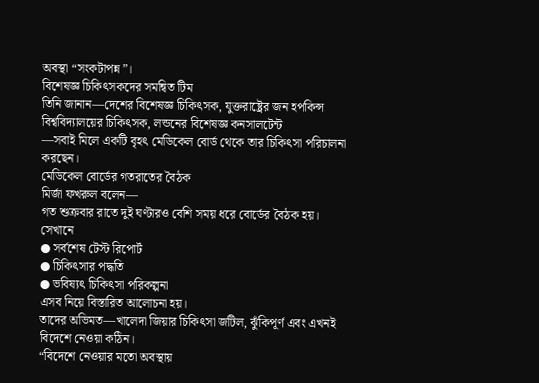অবস্থা “সংকটাপন্ন”।
বিশেষজ্ঞ চিকিৎসকদের সমন্বিত টিম
তিনি জানান—দেশের বিশেষজ্ঞ চিকিৎসক, যুক্তরাষ্ট্রের জন হপকিন্স বিশ্ববিদ্যালয়ের চিকিৎসক, লন্ডনের বিশেষজ্ঞ কনসালটেন্ট
—সবাই মিলে একটি বৃহৎ মেডিকেল বোর্ড থেকে তার চিকিৎসা পরিচালনা করছেন।
মেডিকেল বোর্ডের গতরাতের বৈঠক
মির্জা ফখরুল বলেন—
গত শুক্রবার রাতে দুই ঘণ্টারও বেশি সময় ধরে বোর্ডের বৈঠক হয়। সেখানে
● সর্বশেষ টেস্ট রিপোর্ট
● চিকিৎসার পদ্ধতি
● ভবিষ্যৎ চিকিৎসা পরিকল্পনা
এসব নিয়ে বিস্তারিত আলোচনা হয়।
তাদের অভিমত—খালেদা জিয়ার চিকিৎসা জটিল, ঝুঁকিপূর্ণ এবং এখনই বিদেশে নেওয়া কঠিন।
“বিদেশে নেওয়ার মতো অবস্থায়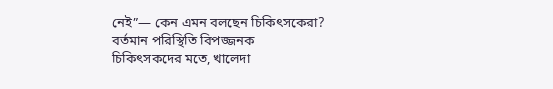নেই”— কেন এমন বলছেন চিকিৎসকেরা?
বর্তমান পরিস্থিতি বিপজ্জনক
চিকিৎসকদের মতে, খালেদা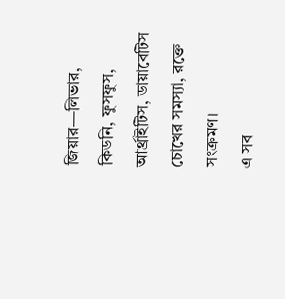জিয়ার—লিভার, কিডনি, ফুসফুস, আর্থ্রাইটিস, ডায়াবেটিস
চোখের সমস্যা, রক্তে সংক্রমণ।
এ সব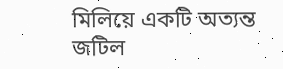মিলিয়ে একটি অত্যন্ত জটিল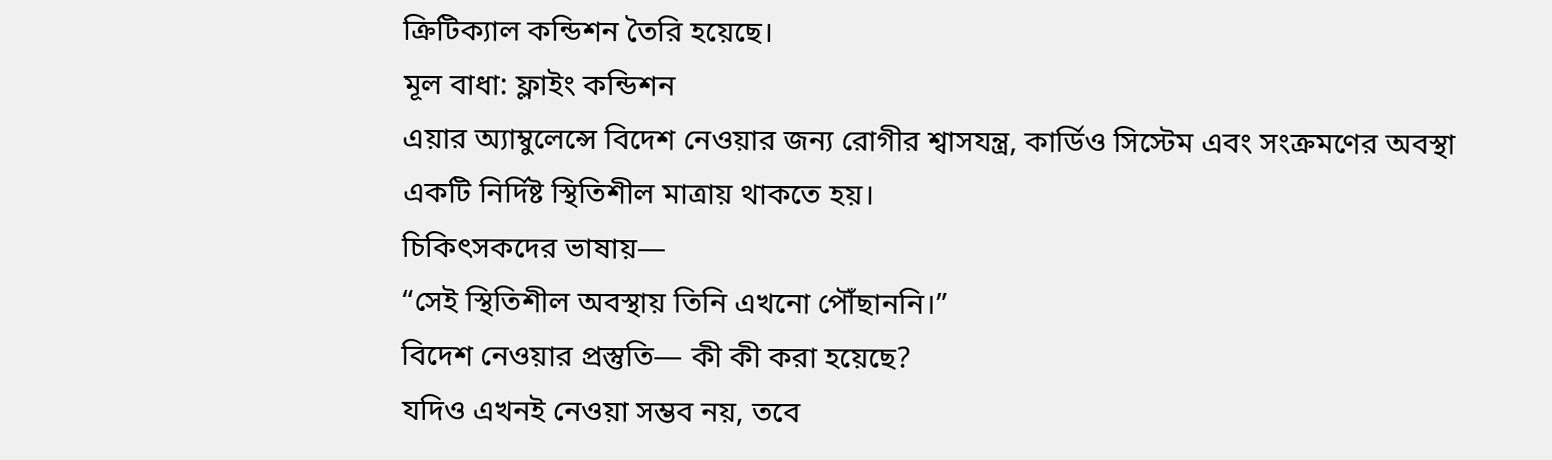ক্রিটিক্যাল কন্ডিশন তৈরি হয়েছে।
মূল বাধা: ফ্লাইং কন্ডিশন
এয়ার অ্যাম্বুলেন্সে বিদেশ নেওয়ার জন্য রোগীর শ্বাসযন্ত্র, কার্ডিও সিস্টেম এবং সংক্রমণের অবস্থা একটি নির্দিষ্ট স্থিতিশীল মাত্রায় থাকতে হয়।
চিকিৎসকদের ভাষায়—
“সেই স্থিতিশীল অবস্থায় তিনি এখনো পৌঁছাননি।”
বিদেশ নেওয়ার প্রস্তুতি— কী কী করা হয়েছে?
যদিও এখনই নেওয়া সম্ভব নয়, তবে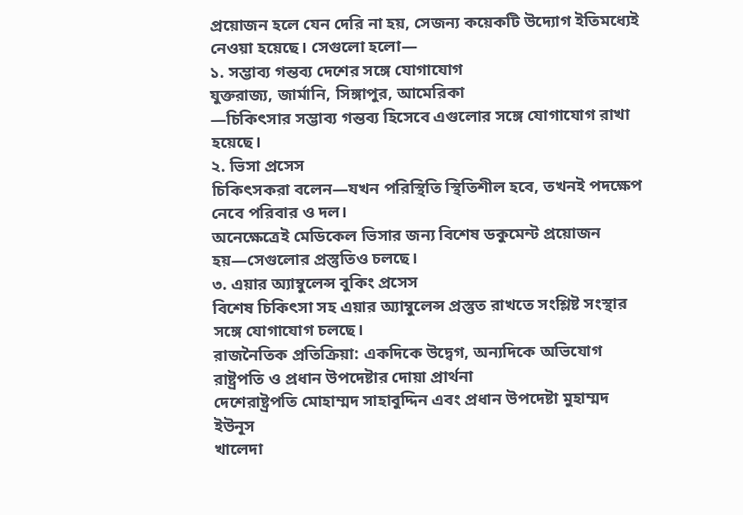প্রয়োজন হলে যেন দেরি না হয়, সেজন্য কয়েকটি উদ্যোগ ইতিমধ্যেই নেওয়া হয়েছে। সেগুলো হলো—
১. সম্ভাব্য গন্তব্য দেশের সঙ্গে যোগাযোগ
যুক্তরাজ্য, জার্মানি, সিঙ্গাপুর, আমেরিকা
—চিকিৎসার সম্ভাব্য গন্তব্য হিসেবে এগুলোর সঙ্গে যোগাযোগ রাখা হয়েছে।
২. ভিসা প্রসেস
চিকিৎসকরা বলেন—যখন পরিস্থিতি স্থিতিশীল হবে, তখনই পদক্ষেপ নেবে পরিবার ও দল।
অনেক্ষেত্রেই মেডিকেল ভিসার জন্য বিশেষ ডকুমেন্ট প্রয়োজন হয়—সেগুলোর প্রস্তুতিও চলছে।
৩. এয়ার অ্যাম্বুলেন্স বুকিং প্রসেস
বিশেষ চিকিৎসা সহ এয়ার অ্যাম্বুলেন্স প্রস্তুত রাখতে সংশ্লিষ্ট সংস্থার সঙ্গে যোগাযোগ চলছে।
রাজনৈতিক প্রতিক্রিয়া: একদিকে উদ্বেগ, অন্যদিকে অভিযোগ
রাষ্ট্রপতি ও প্রধান উপদেষ্টার দোয়া প্রার্থনা
দেশেরাষ্ট্রপতি মোহাম্মদ সাহাবুদ্দিন এবং প্রধান উপদেষ্টা মুহাম্মদ ইউনূস
খালেদা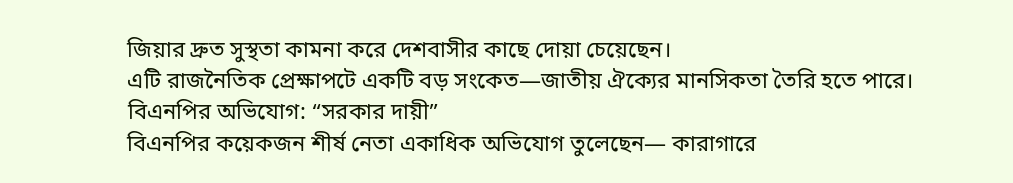জিয়ার দ্রুত সুস্থতা কামনা করে দেশবাসীর কাছে দোয়া চেয়েছেন।
এটি রাজনৈতিক প্রেক্ষাপটে একটি বড় সংকেত—জাতীয় ঐক্যের মানসিকতা তৈরি হতে পারে।
বিএনপির অভিযোগ: “সরকার দায়ী”
বিএনপির কয়েকজন শীর্ষ নেতা একাধিক অভিযোগ তুলেছেন— কারাগারে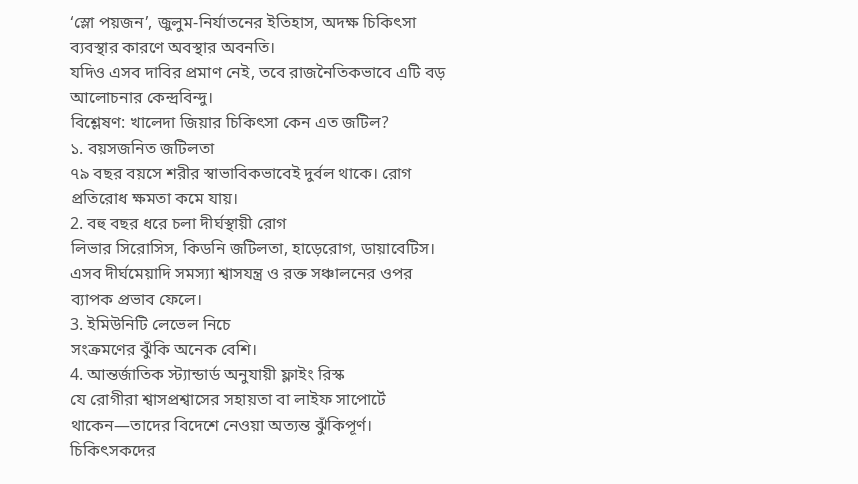‘স্লো পয়জন’, জুলুম-নির্যাতনের ইতিহাস, অদক্ষ চিকিৎসা ব্যবস্থার কারণে অবস্থার অবনতি।
যদিও এসব দাবির প্রমাণ নেই, তবে রাজনৈতিকভাবে এটি বড় আলোচনার কেন্দ্রবিন্দু।
বিশ্লেষণ: খালেদা জিয়ার চিকিৎসা কেন এত জটিল?
১. বয়সজনিত জটিলতা
৭৯ বছর বয়সে শরীর স্বাভাবিকভাবেই দুর্বল থাকে। রোগ প্রতিরোধ ক্ষমতা কমে যায়।
2. বহু বছর ধরে চলা দীর্ঘস্থায়ী রোগ
লিভার সিরোসিস, কিডনি জটিলতা, হাড়েরোগ, ডায়াবেটিস।
এসব দীর্ঘমেয়াদি সমস্যা শ্বাসযন্ত্র ও রক্ত সঞ্চালনের ওপর ব্যাপক প্রভাব ফেলে।
3. ইমিউনিটি লেভেল নিচে
সংক্রমণের ঝুঁকি অনেক বেশি।
4. আন্তর্জাতিক স্ট্যান্ডার্ড অনুযায়ী ফ্লাইং রিস্ক
যে রোগীরা শ্বাসপ্রশ্বাসের সহায়তা বা লাইফ সাপোর্টে থাকেন—তাদের বিদেশে নেওয়া অত্যন্ত ঝুঁকিপূর্ণ।
চিকিৎসকদের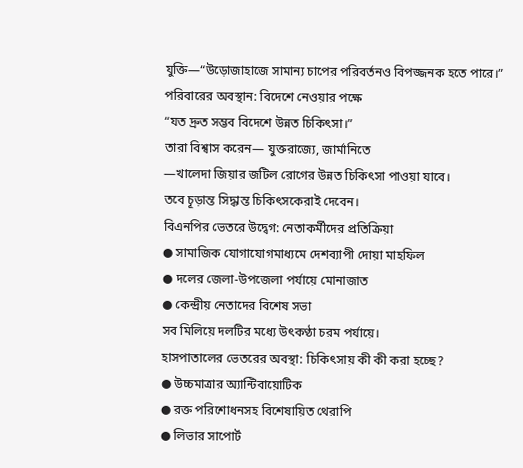যুক্তি—“উড়োজাহাজে সামান্য চাপের পরিবর্তনও বিপজ্জনক হতে পারে।”
পরিবারের অবস্থান: বিদেশে নেওয়ার পক্ষে
“যত দ্রুত সম্ভব বিদেশে উন্নত চিকিৎসা।”
তারা বিশ্বাস করেন— যুক্তরাজ্যে, জার্মানিতে
—খালেদা জিয়ার জটিল রোগের উন্নত চিকিৎসা পাওয়া যাবে।
তবে চূড়ান্ত সিদ্ধান্ত চিকিৎসকেরাই দেবেন।
বিএনপির ভেতরে উদ্বেগ: নেতাকর্মীদের প্রতিক্রিয়া
● সামাজিক যোগাযোগমাধ্যমে দেশব্যাপী দোয়া মাহফিল
● দলের জেলা-উপজেলা পর্যায়ে মোনাজাত
● কেন্দ্রীয় নেতাদের বিশেষ সভা
সব মিলিয়ে দলটির মধ্যে উৎকণ্ঠা চরম পর্যায়ে।
হাসপাতালের ভেতরের অবস্থা: চিকিৎসায় কী কী করা হচ্ছে?
● উচ্চমাত্রার অ্যান্টিবায়োটিক
● রক্ত পরিশোধনসহ বিশেষায়িত থেরাপি
● লিভার সাপোর্ট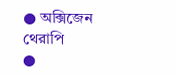● অক্সিজেন থেরাপি
●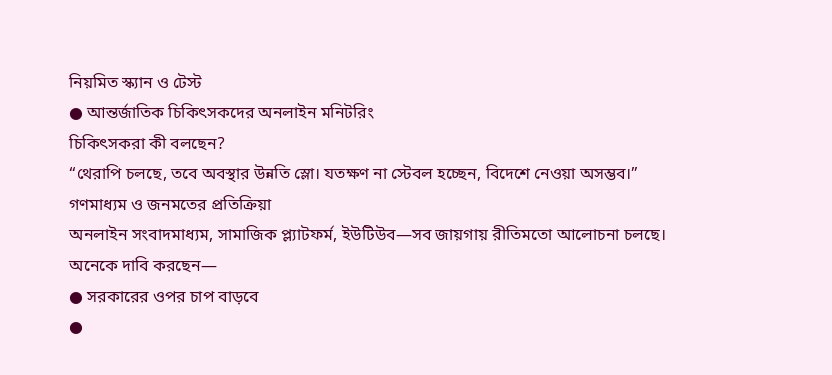নিয়মিত স্ক্যান ও টেস্ট
● আন্তর্জাতিক চিকিৎসকদের অনলাইন মনিটরিং
চিকিৎসকরা কী বলছেন?
“থেরাপি চলছে, তবে অবস্থার উন্নতি স্লো। যতক্ষণ না স্টেবল হচ্ছেন, বিদেশে নেওয়া অসম্ভব।”
গণমাধ্যম ও জনমতের প্রতিক্রিয়া
অনলাইন সংবাদমাধ্যম, সামাজিক প্ল্যাটফর্ম, ইউটিউব—সব জায়গায় রীতিমতো আলোচনা চলছে।
অনেকে দাবি করছেন—
● সরকারের ওপর চাপ বাড়বে
●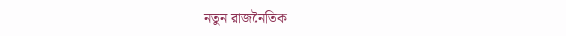নতুন রাজনৈতিক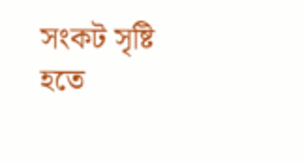সংকট সৃষ্টি হতে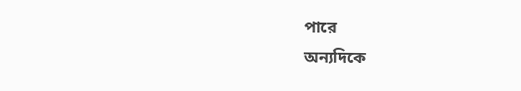পারে
অন্যদিকে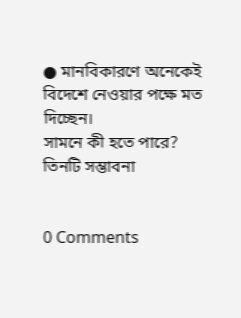● মানবিকারণে অনেকেই বিদেশে নেওয়ার পক্ষে মত দিচ্ছেন।
সামনে কী হতে পারে?
তিনটি সম্ভাবনা


0 Comments